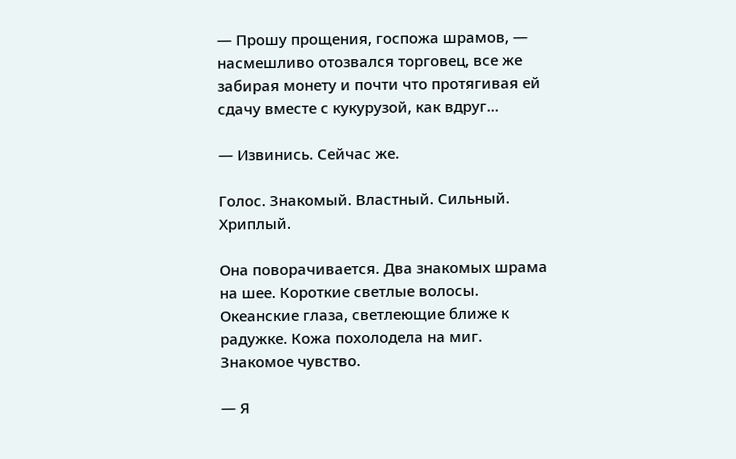— Прошу прощения, госпожа шрамов, — насмешливо отозвался торговец, все же забирая монету и почти что протягивая ей сдачу вместе с кукурузой, как вдруг…

— Извинись. Сейчас же.

Голос. Знакомый. Властный. Сильный. Хриплый.

Она поворачивается. Два знакомых шрама на шее. Короткие светлые волосы. Океанские глаза, светлеющие ближе к радужке. Кожа похолодела на миг. Знакомое чувство.

— Я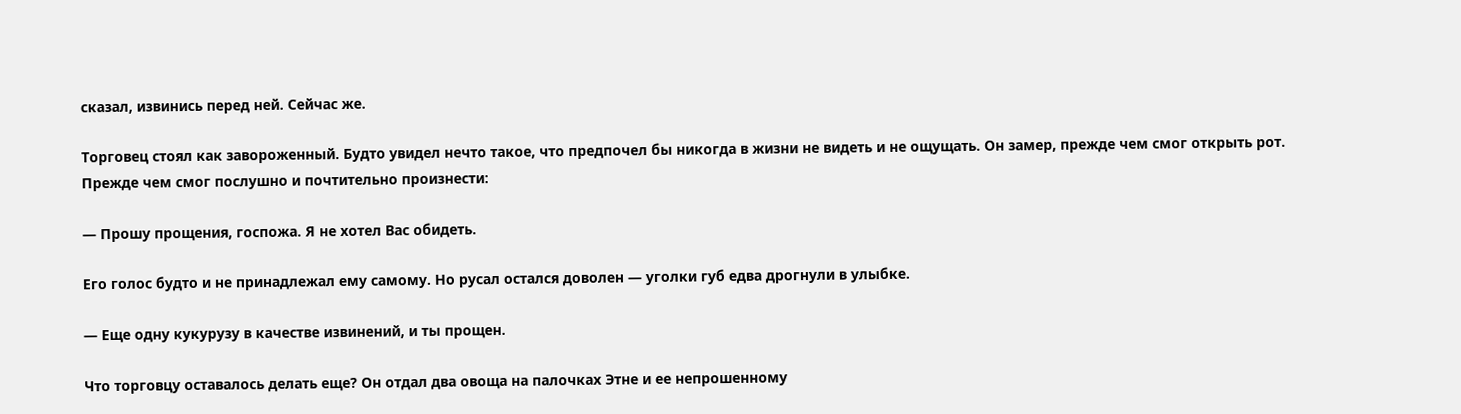сказал, извинись перед ней. Сейчас же.

Торговец стоял как завороженный. Будто увидел нечто такое, что предпочел бы никогда в жизни не видеть и не ощущать. Он замер, прежде чем смог открыть рот. Прежде чем смог послушно и почтительно произнести:

— Прошу прощения, госпожа. Я не хотел Вас обидеть.

Его голос будто и не принадлежал ему самому. Но русал остался доволен — уголки губ едва дрогнули в улыбке.

— Еще одну кукурузу в качестве извинений, и ты прощен.

Что торговцу оставалось делать еще? Он отдал два овоща на палочках Этне и ее непрошенному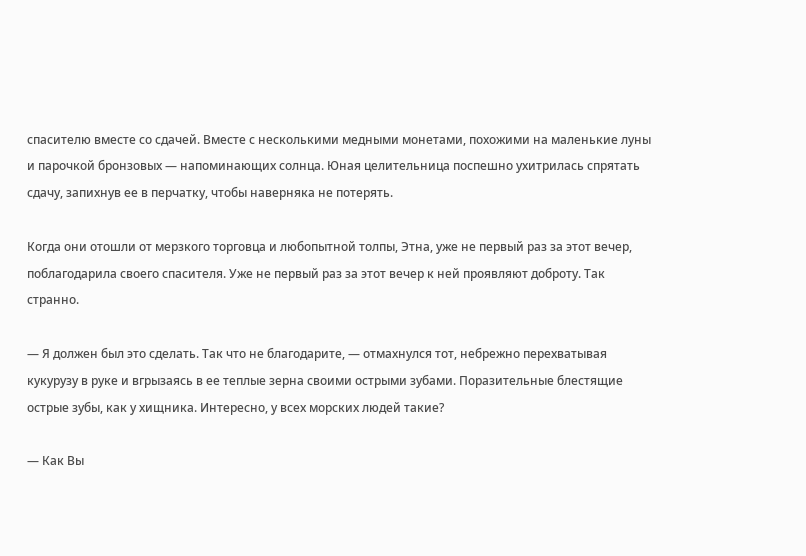спасителю вместе со сдачей. Вместе с несколькими медными монетами, похожими на маленькие луны и парочкой бронзовых — напоминающих солнца. Юная целительница поспешно ухитрилась спрятать сдачу, запихнув ее в перчатку, чтобы наверняка не потерять.

Когда они отошли от мерзкого торговца и любопытной толпы, Этна, уже не первый раз за этот вечер, поблагодарила своего спасителя. Уже не первый раз за этот вечер к ней проявляют доброту. Так странно.

— Я должен был это сделать. Так что не благодарите, — отмахнулся тот, небрежно перехватывая кукурузу в руке и вгрызаясь в ее теплые зерна своими острыми зубами. Поразительные блестящие острые зубы, как у хищника. Интересно, у всех морских людей такие?

— Как Вы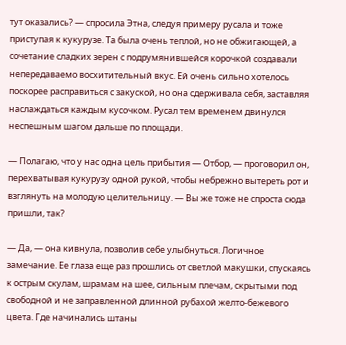тут оказались? — спросила Этна, следуя примеру русала и тоже приступая к кукурузе. Та была очень теплой, но не обжигающей, а сочетание сладких зерен с подрумянившейся корочкой создавали непередаваемо восхитительный вкус. Ей очень сильно хотелось поскорее расправиться с закуской, но она сдерживала себя, заставляя наслаждаться каждым кусочком. Русал тем временем двинулся неспешным шагом дальше по площади.

— Полагаю, что у нас одна цель прибытия — Отбор, — проговорил он, перехватывая кукурузу одной рукой, чтобы небрежно вытереть рот и взглянуть на молодую целительницу. — Вы же тоже не спроста сюда пришли, так?

— Да, — она кивнула, позволив себе улыбнуться. Логичное замечание. Ее глаза еще раз прошлись от светлой макушки, спускаясь к острым скулам, шрамам на шее, сильным плечам, скрытыми под свободной и не заправленной длинной рубахой желто-бежевого цвета. Где начинались штаны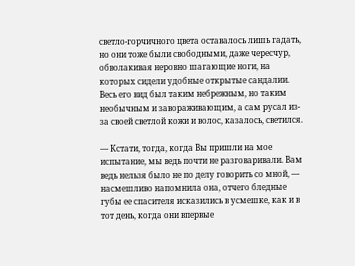светло-горчичного цвета оставалось лишь гадать, но они тоже были свободными, даже чересчур, обволакивая неровно шагающие ноги, на которых сидели удобные открытые сандалии. Весь его вид был таким небрежным, но таким необычным и завораживающим, а сам русал из-за своей светлой кожи и волос, казалось, светился.

— Кстати, тогда, когда Вы пришли на мое испытание, мы ведь почти не разговаривали. Вам ведь нельзя было не по делу говорить со мной, — насмешливо напомнила она, отчего бледные губы ее спасителя исказились в усмешке, как и в тот день, когда они впервые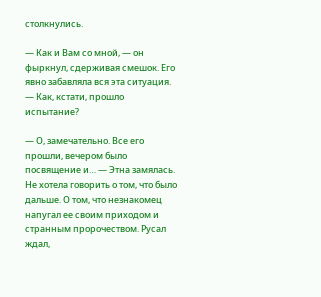столкнулись.

— Как и Вам со мной, — он фыркнул, сдерживая смешок. Его явно забавляла вся эта ситуация. — Как, кстати, прошло испытание?

— О, замечательно. Все его прошли, вечером было посвящение и… — Этна замялась. Не хотела говорить о том, что было дальше. О том, что незнакомец напугал ее своим приходом и странным пророчеством. Русал ждал,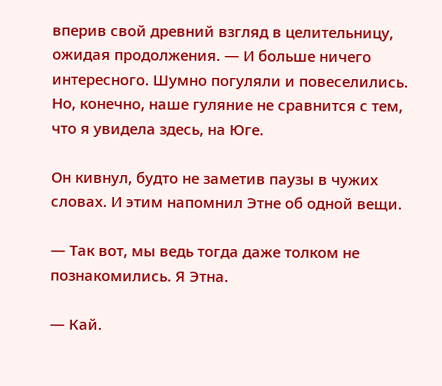вперив свой древний взгляд в целительницу, ожидая продолжения. — И больше ничего интересного. Шумно погуляли и повеселились. Но, конечно, наше гуляние не сравнится с тем, что я увидела здесь, на Юге.

Он кивнул, будто не заметив паузы в чужих словах. И этим напомнил Этне об одной вещи.

— Так вот, мы ведь тогда даже толком не познакомились. Я Этна.

— Кай.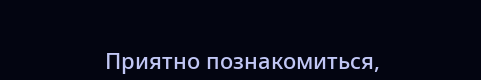Приятно познакомиться,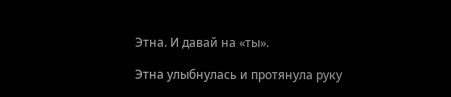Этна. И давай на «ты».

Этна улыбнулась и протянула руку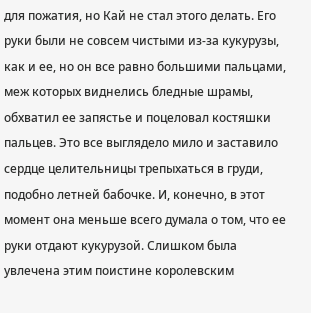для пожатия, но Кай не стал этого делать. Его руки были не совсем чистыми из-за кукурузы, как и ее, но он все равно большими пальцами, меж которых виднелись бледные шрамы, обхватил ее запястье и поцеловал костяшки пальцев. Это все выглядело мило и заставило сердце целительницы трепыхаться в груди, подобно летней бабочке. И, конечно, в этот момент она меньше всего думала о том, что ее руки отдают кукурузой. Слишком была увлечена этим поистине королевским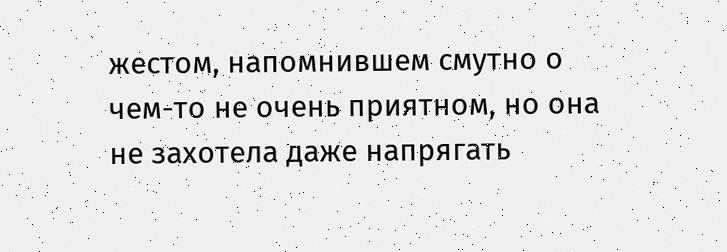жестом, напомнившем смутно о чем-то не очень приятном, но она не захотела даже напрягать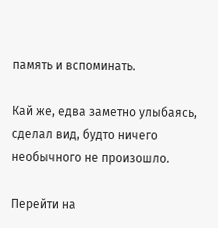память и вспоминать.

Кай же, едва заметно улыбаясь, сделал вид, будто ничего необычного не произошло.

Перейти на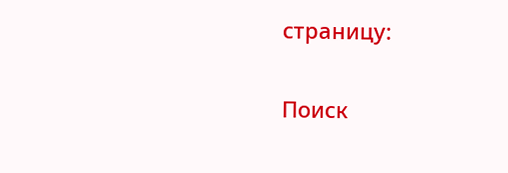страницу:

Поиск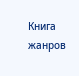Книга жанров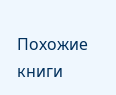Похожие книги